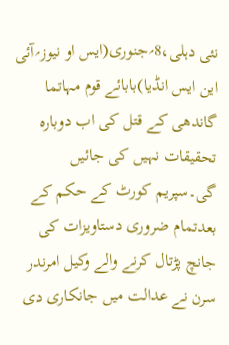نئی دہلی،8؍جنوری(ایس او نیوز؍آئی این ایس انڈیا)بابائے قوم مہاتما گاندھی کے قتل کی اب دوبارہ تحقیقات نہیں کی جائیں گی۔سپریم کورٹ کے حکم کے بعدتمام ضروری دستاویزات کی جانچ پڑتال کرنے والے وکیل امرندر سرن نے عدالت میں جانکاری دی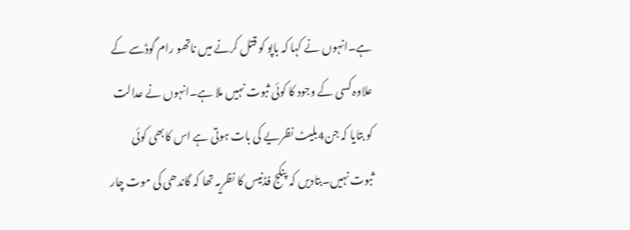ہے۔انہوں نے کہا کہ باپو کو قتل کرنے میں ناتھو رام گوڈسے کے علاوہ کسی کے وجود کا کوئی ثبوت نہیں ملا ہے۔انہوں نے عدالت کو بتایا کہ جن4بلیٹ نظریے کی بات ہوتی ہے اس کابھی کوئی ثبوت نہیں۔بتادیں کہ پنکج فڈنیس کا نظریہ تھا کہ گاندھی کی موت چار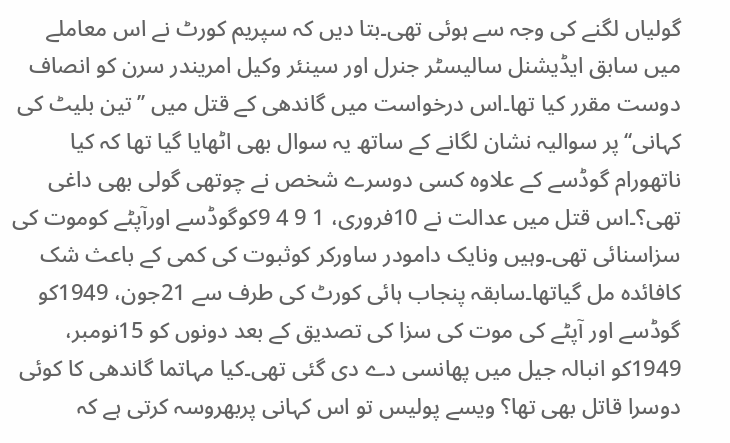گولیاں لگنے کی وجہ سے ہوئی تھی۔بتا دیں کہ سپریم کورٹ نے اس معاملے میں سابق ایڈیشنل سالیسٹر جنرل اور سینئر وکیل امریندر سرن کو انصاف دوست مقرر کیا تھا۔اس درخواست میں گاندھی کے قتل میں ’’تین بلیٹ کی کہانی‘‘پر سوالیہ نشان لگانے کے ساتھ یہ سوال بھی اٹھایا گیا تھا کہ کیا ناتھورام گوڈسے کے علاوہ کسی دوسرے شخص نے چوتھی گولی بھی داغی تھی؟۔اس قتل میں عدالت نے 10فروری، 1 9 4 9کوگوڈسے اورآپٹے کوموت کی سزاسنائی تھی۔وہیں ونایک دامودر ساورکر کوثبوت کی کمی کے باعث شک کافائدہ مل گیاتھا۔سابقہ پنجاب ہائی کورٹ کی طرف سے 21جون، 1949کو گوڈسے اور آپٹے کی موت کی سزا کی تصدیق کے بعد دونوں کو 15نومبر، 1949کو انبالہ جیل میں پھانسی دے دی گئی تھی۔کیا مہاتما گاندھی کا کوئی دوسرا قاتل بھی تھا؟ ویسے پولیس تو اس کہانی پربھروسہ کرتی ہے کہ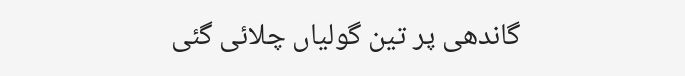گاندھی پر تین گولیاں چلائی گئی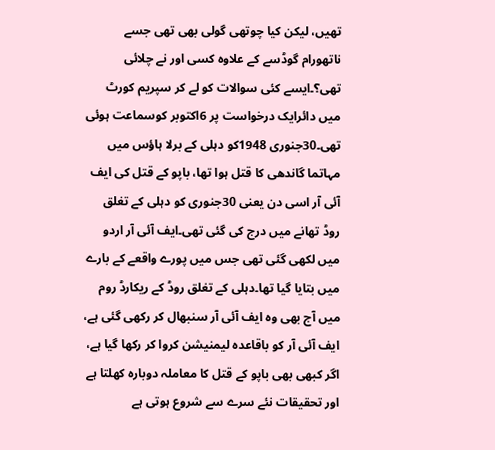تھیں، لیکن کیا چوتھی گولی بھی تھی جسے ناتھورام گوڈسے کے علاوہ کسی اور نے چلائی تھی؟۔ایسے کئی سوالات کو لے کر سپریم کورٹ میں دائرایک درخواست پر 6اکتوبر کوسماعت ہوئی تھی۔30جنوری 1948کو دہلی کے برلا ہاؤس میں مہاتما گاندھی کا قتل ہوا تھا، باپو کے قتل کی ایف آئی آر اسی دن یعنی 30جنوری کو دہلی کے تغلق روڈ تھانے میں درج کی گئی تھی۔ایف آئی آر اردو میں لکھی گئی تھی جس میں پورے واقعے کے بارے میں بتایا گیا تھا۔دہلی کے تغلق روڈ کے ریکارڈ روم میں آج بھی وہ ایف آئی آر سنبھال کر رکھی گئی ہے، ایف آئی آر کو باقاعدہ لیمنیشن کروا کر رکھا گیا ہے، اگر کبھی بھی باپو کے قتل کا معاملہ دوبارہ کھلتا ہے اور تحقیقات نئے سرے سے شروع ہوتی ہے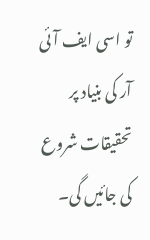تو اسی ایف آئی آر کی بنیاد پر تحقیقات شروع کی جائیں گی۔